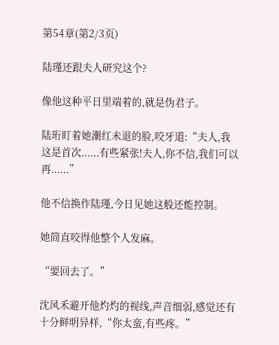第54章(第2/3页)

陆瑾还跟夫人研究这个?

像他这种平日里端着的,就是伪君子。

陆珩盯着她潮红未退的脸,咬牙道:“夫人,我这是首次......有些紧张!夫人,你不信,我们可以再......”

他不信换作陆瑾,今日见她这般还能控制。

她简直咬得他整个人发麻。

“要回去了。”

沈风禾避开他灼灼的视线,声音细弱,感觉还有十分鲜明异样,“你太蛮,有些疼。”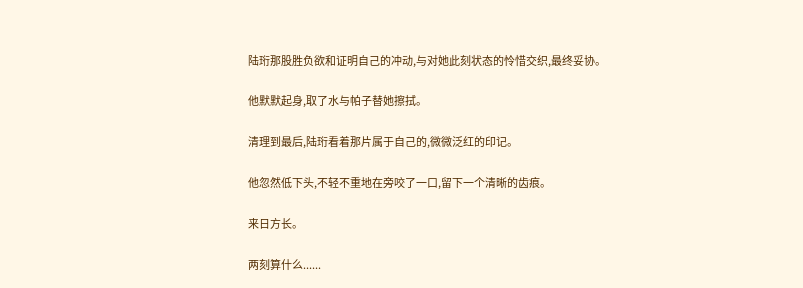陆珩那股胜负欲和证明自己的冲动,与对她此刻状态的怜惜交织,最终妥协。

他默默起身,取了水与帕子替她擦拭。

清理到最后,陆珩看着那片属于自己的,微微泛红的印记。

他忽然低下头,不轻不重地在旁咬了一口,留下一个清晰的齿痕。

来日方长。

两刻算什么......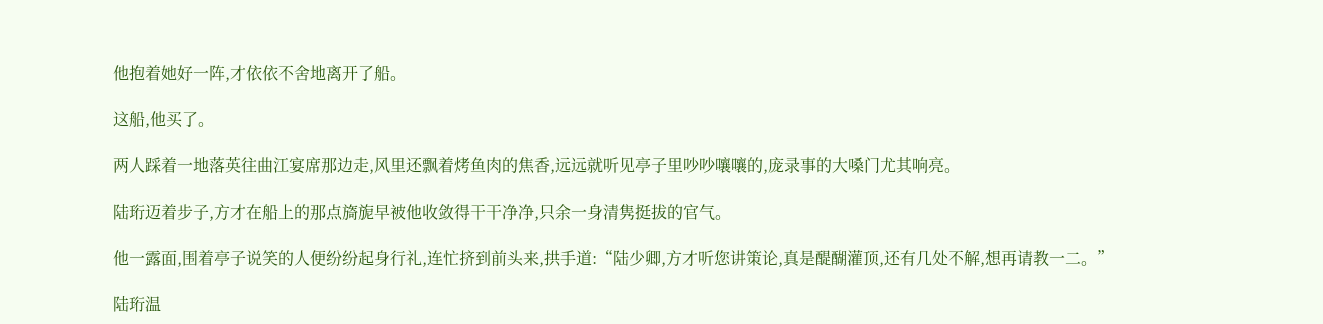他抱着她好一阵,才依依不舍地离开了船。

这船,他买了。

两人踩着一地落英往曲江宴席那边走,风里还飘着烤鱼肉的焦香,远远就听见亭子里吵吵嚷嚷的,庞录事的大嗓门尤其响亮。

陆珩迈着步子,方才在船上的那点旖旎早被他收敛得干干净净,只余一身清隽挺拔的官气。

他一露面,围着亭子说笑的人便纷纷起身行礼,连忙挤到前头来,拱手道:“陆少卿,方才听您讲策论,真是醍醐灌顶,还有几处不解,想再请教一二。”

陆珩温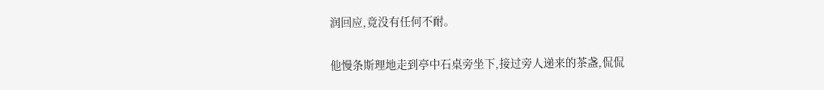润回应,竟没有任何不耐。

他慢条斯理地走到亭中石桌旁坐下,接过旁人递来的茶盏,侃侃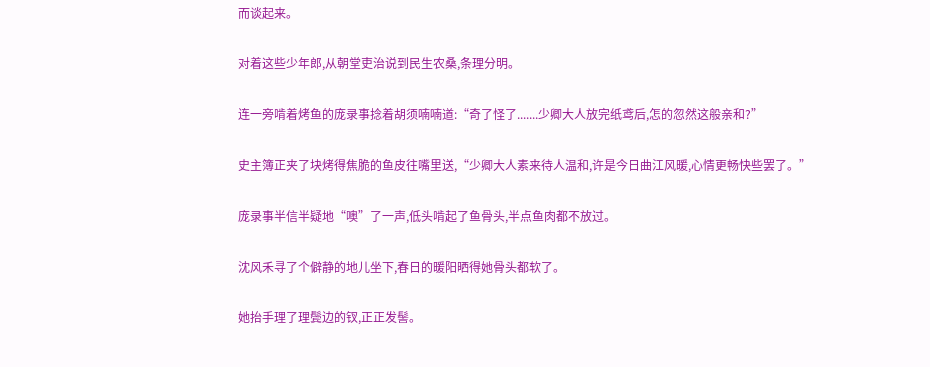而谈起来。

对着这些少年郎,从朝堂吏治说到民生农桑,条理分明。

连一旁啃着烤鱼的庞录事捻着胡须喃喃道:“奇了怪了.......少卿大人放完纸鸢后,怎的忽然这般亲和?”

史主簿正夹了块烤得焦脆的鱼皮往嘴里送,“少卿大人素来待人温和,许是今日曲江风暖,心情更畅快些罢了。”

庞录事半信半疑地“噢”了一声,低头啃起了鱼骨头,半点鱼肉都不放过。

沈风禾寻了个僻静的地儿坐下,春日的暖阳晒得她骨头都软了。

她抬手理了理鬓边的钗,正正发髻。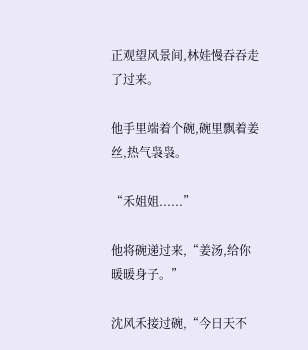正观望风景间,林娃慢吞吞走了过来。

他手里端着个碗,碗里飘着姜丝,热气袅袅。

“禾姐姐......”

他将碗递过来,“姜汤,给你暖暖身子。”

沈风禾接过碗,“今日天不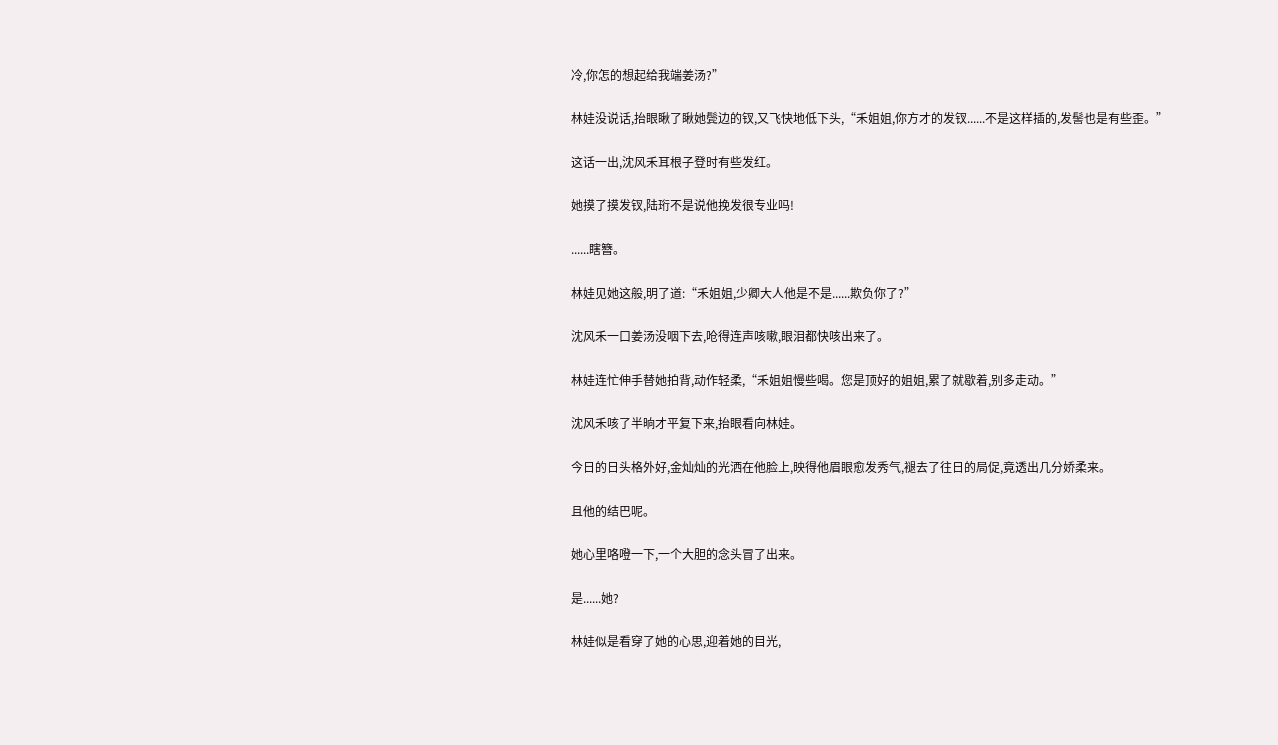冷,你怎的想起给我端姜汤?”

林娃没说话,抬眼瞅了瞅她鬓边的钗,又飞快地低下头,“禾姐姐,你方才的发钗......不是这样插的,发髻也是有些歪。”

这话一出,沈风禾耳根子登时有些发红。

她摸了摸发钗,陆珩不是说他挽发很专业吗!

......瞎簪。

林娃见她这般,明了道:“禾姐姐,少卿大人他是不是......欺负你了?”

沈风禾一口姜汤没咽下去,呛得连声咳嗽,眼泪都快咳出来了。

林娃连忙伸手替她拍背,动作轻柔,“禾姐姐慢些喝。您是顶好的姐姐,累了就歇着,别多走动。”

沈风禾咳了半晌才平复下来,抬眼看向林娃。

今日的日头格外好,金灿灿的光洒在他脸上,映得他眉眼愈发秀气,褪去了往日的局促,竟透出几分娇柔来。

且他的结巴呢。

她心里咯噔一下,一个大胆的念头冒了出来。

是......她?

林娃似是看穿了她的心思,迎着她的目光,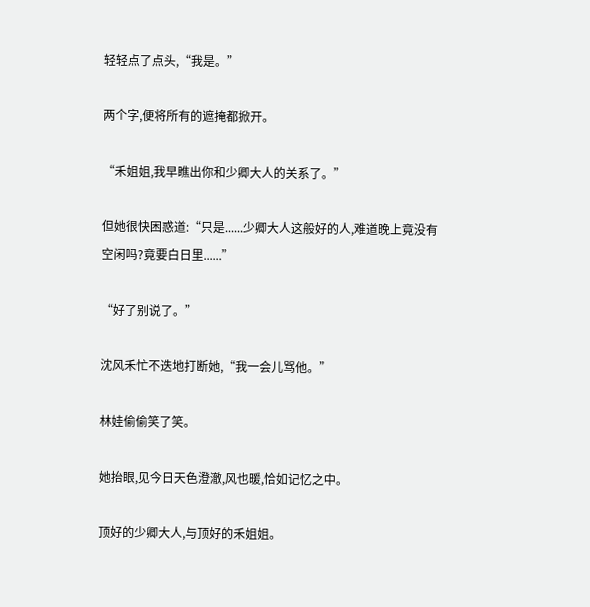轻轻点了点头,“我是。”

两个字,便将所有的遮掩都掀开。

“禾姐姐,我早瞧出你和少卿大人的关系了。”

但她很快困惑道:“只是......少卿大人这般好的人,难道晚上竟没有空闲吗?竟要白日里......”

“好了别说了。”

沈风禾忙不迭地打断她,“我一会儿骂他。”

林娃偷偷笑了笑。

她抬眼,见今日天色澄澈,风也暖,恰如记忆之中。

顶好的少卿大人,与顶好的禾姐姐。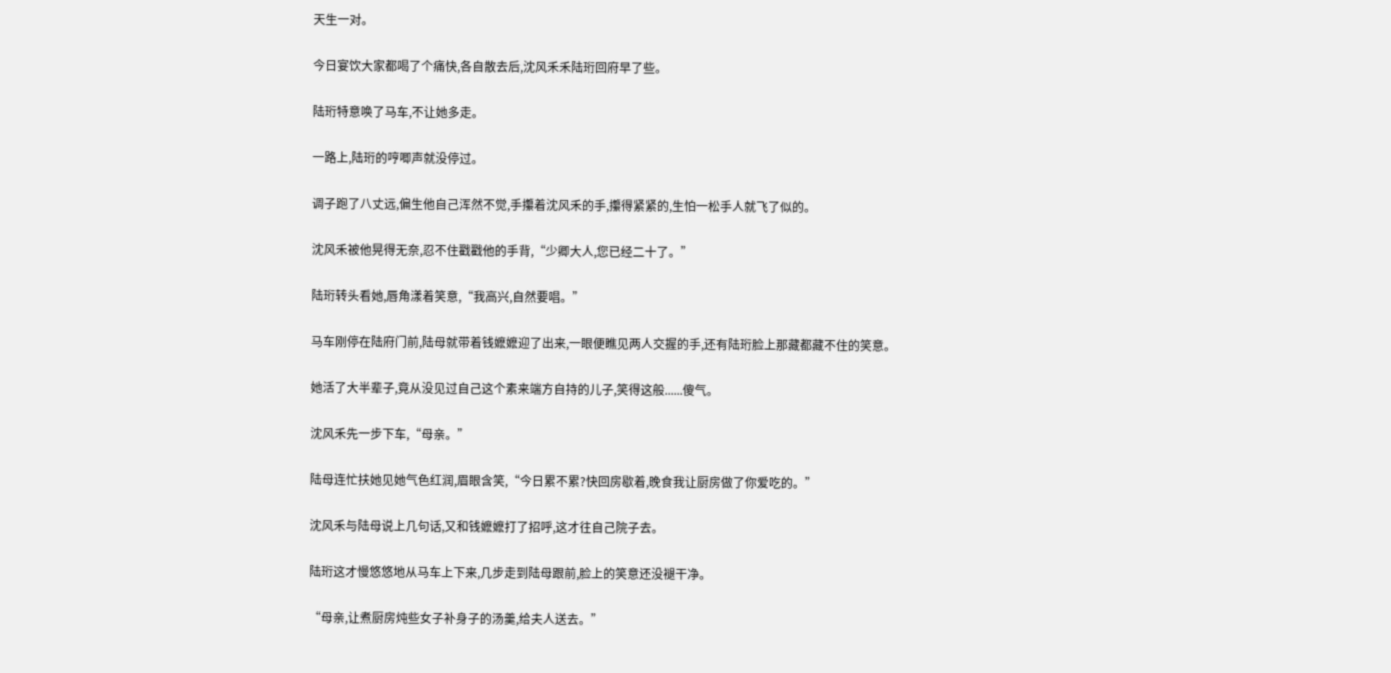天生一对。

今日宴饮大家都喝了个痛快,各自散去后,沈风禾禾陆珩回府早了些。

陆珩特意唤了马车,不让她多走。

一路上,陆珩的哼唧声就没停过。

调子跑了八丈远,偏生他自己浑然不觉,手攥着沈风禾的手,攥得紧紧的,生怕一松手人就飞了似的。

沈风禾被他晃得无奈,忍不住戳戳他的手背,“少卿大人,您已经二十了。”

陆珩转头看她,唇角漾着笑意,“我高兴,自然要唱。”

马车刚停在陆府门前,陆母就带着钱嬷嬷迎了出来,一眼便瞧见两人交握的手,还有陆珩脸上那藏都藏不住的笑意。

她活了大半辈子,竟从没见过自己这个素来端方自持的儿子,笑得这般......傻气。

沈风禾先一步下车,“母亲。”

陆母连忙扶她见她气色红润,眉眼含笑,“今日累不累?快回房歇着,晚食我让厨房做了你爱吃的。”

沈风禾与陆母说上几句话,又和钱嬷嬷打了招呼,这才往自己院子去。

陆珩这才慢悠悠地从马车上下来,几步走到陆母跟前,脸上的笑意还没褪干净。

“母亲,让煮厨房炖些女子补身子的汤羹,给夫人送去。”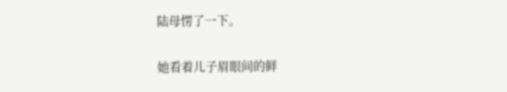陆母愣了一下。

她看着儿子眉眼间的鲜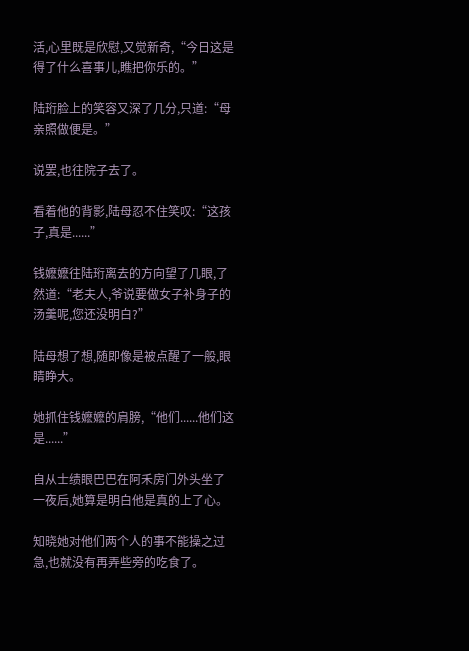活,心里既是欣慰,又觉新奇,“今日这是得了什么喜事儿,瞧把你乐的。”

陆珩脸上的笑容又深了几分,只道:“母亲照做便是。”

说罢,也往院子去了。

看着他的背影,陆母忍不住笑叹:“这孩子,真是......”

钱嬷嬷往陆珩离去的方向望了几眼,了然道:“老夫人,爷说要做女子补身子的汤羹呢,您还没明白?”

陆母想了想,随即像是被点醒了一般,眼睛睁大。

她抓住钱嬷嬷的肩膀,“他们......他们这是......”

自从士绩眼巴巴在阿禾房门外头坐了一夜后,她算是明白他是真的上了心。

知晓她对他们两个人的事不能操之过急,也就没有再弄些旁的吃食了。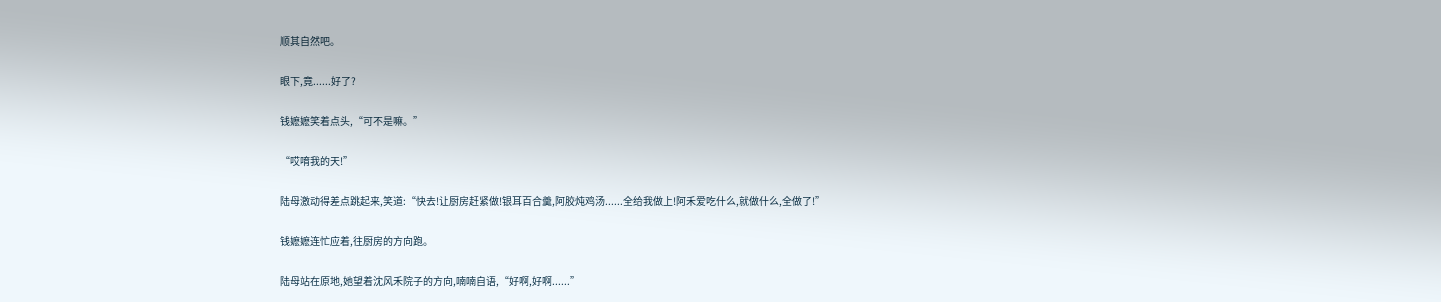顺其自然吧。

眼下,竟......好了?

钱嬷嬷笑着点头,“可不是嘛。”

“哎唷我的天!”

陆母激动得差点跳起来,笑道:“快去!让厨房赶紧做!银耳百合羹,阿胶炖鸡汤......全给我做上!阿禾爱吃什么,就做什么,全做了!”

钱嬷嬷连忙应着,往厨房的方向跑。

陆母站在原地,她望着沈风禾院子的方向,喃喃自语,“好啊,好啊......”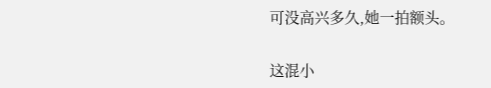可没高兴多久,她一拍额头。

这混小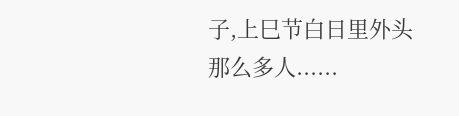子,上巳节白日里外头那么多人......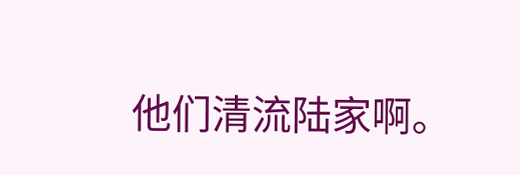他们清流陆家啊。